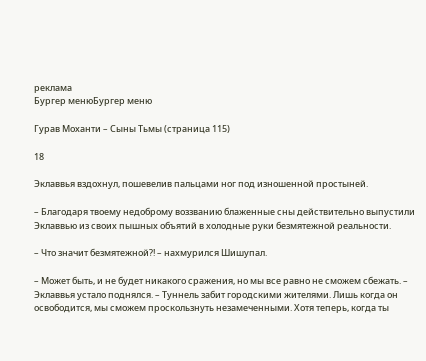реклама
Бургер менюБургер меню

Гурав Моханти – Сыны Тьмы (страница 115)

18

Эклаввья вздохнул, пошевелив пальцами ног под изношенной простыней.

– Благодаря твоему недоброму воззванию блаженные сны действительно выпустили Эклаввью из своих пышных объятий в холодные руки безмятежной реальности.

– Что значит безмятежной?! – нахмурился Шишупал.

– Может быть, и не будет никакого сражения, но мы все равно не сможем сбежать. – Эклаввья устало поднялся. – Туннель забит городскими жителями. Лишь когда он освободится, мы сможем проскользнуть незамеченными. Хотя теперь, когда ты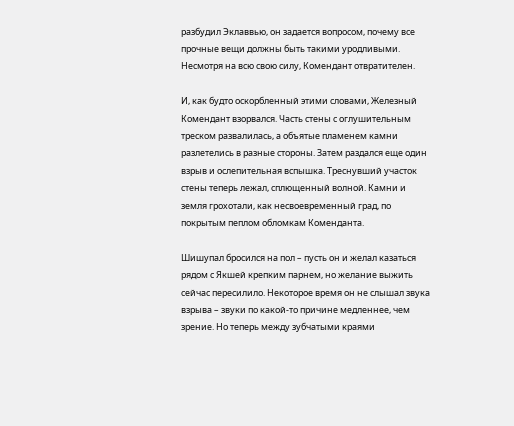разбудил Эклаввью, он задается вопросом, почему все прочные вещи должны быть такими уродливыми. Несмотря на всю свою силу, Комендант отвратителен.

И, как будто оскорбленный этими словами, Железный Комендант взорвался. Часть стены с оглушительным треском развалилась, а объятые пламенем камни разлетелись в разные стороны. Затем раздался еще один взрыв и ослепительная вспышка. Треснувший участок стены теперь лежал, сплющенный волной. Камни и земля грохотали, как несвоевременный град, по покрытым пеплом обломкам Коменданта.

Шишупал бросился на пол – пусть он и желал казаться рядом с Якшей крепким парнем, но желание выжить сейчас пересилило. Некоторое время он не слышал звука взрыва – звуки по какой-то причине медленнее, чем зрение. Но теперь между зубчатыми краями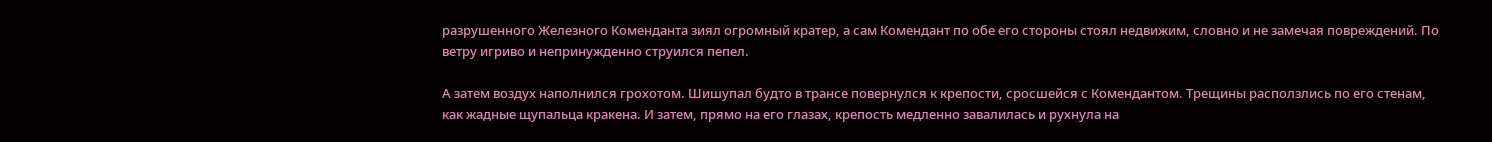разрушенного Железного Коменданта зиял огромный кратер, а сам Комендант по обе его стороны стоял недвижим, словно и не замечая повреждений. По ветру игриво и непринужденно струился пепел.

А затем воздух наполнился грохотом. Шишупал будто в трансе повернулся к крепости, сросшейся с Комендантом. Трещины расползлись по его стенам, как жадные щупальца кракена. И затем, прямо на его глазах, крепость медленно завалилась и рухнула на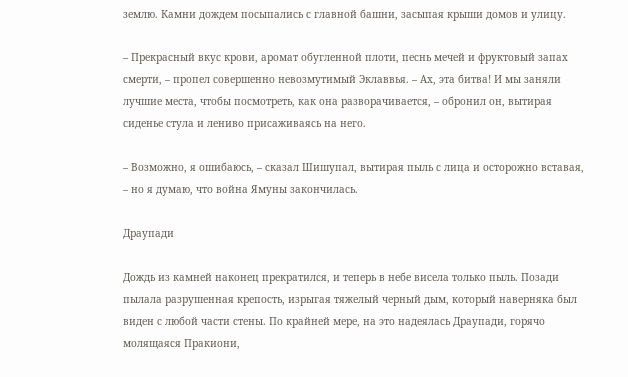землю. Камни дождем посыпались с главной башни, засыпая крыши домов и улицу.

– Прекрасный вкус крови, аромат обугленной плоти, песнь мечей и фруктовый запах смерти, – пропел совершенно невозмутимый Эклаввья. – Ах, эта битва! И мы заняли лучшие места, чтобы посмотреть, как она разворачивается, – обронил он, вытирая сиденье стула и лениво присаживаясь на него.

– Возможно, я ошибаюсь, – сказал Шишупал, вытирая пыль с лица и осторожно вставая, – но я думаю, что война Ямуны закончилась.

Драупади

Дождь из камней наконец прекратился, и теперь в небе висела только пыль. Позади пылала разрушенная крепость, изрыгая тяжелый черный дым, который наверняка был виден с любой части стены. По крайней мере, на это надеялась Драупади, горячо молящаяся Пракиони,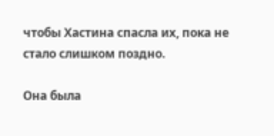чтобы Хастина спасла их, пока не стало слишком поздно.

Она была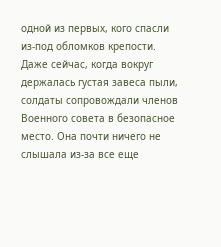одной из первых, кого спасли из-под обломков крепости. Даже сейчас, когда вокруг держалась густая завеса пыли, солдаты сопровождали членов Военного совета в безопасное место. Она почти ничего не слышала из-за все еще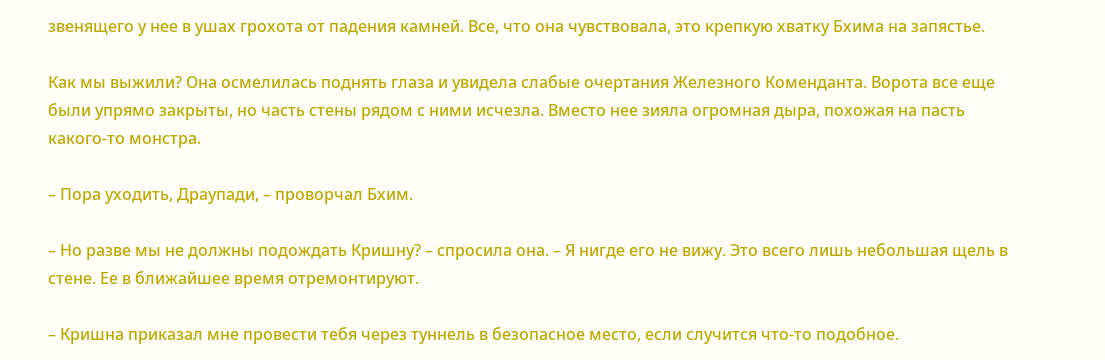звенящего у нее в ушах грохота от падения камней. Все, что она чувствовала, это крепкую хватку Бхима на запястье.

Как мы выжили? Она осмелилась поднять глаза и увидела слабые очертания Железного Коменданта. Ворота все еще были упрямо закрыты, но часть стены рядом с ними исчезла. Вместо нее зияла огромная дыра, похожая на пасть какого-то монстра.

– Пора уходить, Драупади, – проворчал Бхим.

– Но разве мы не должны подождать Кришну? – спросила она. – Я нигде его не вижу. Это всего лишь небольшая щель в стене. Ее в ближайшее время отремонтируют.

– Кришна приказал мне провести тебя через туннель в безопасное место, если случится что-то подобное.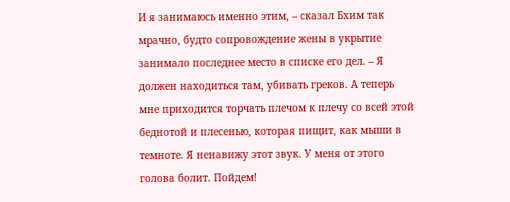И я занимаюсь именно этим, – сказал Бхим так мрачно, будто сопровождение жены в укрытие занимало последнее место в списке его дел. – Я должен находиться там, убивать греков. А теперь мне приходится торчать плечом к плечу со всей этой беднотой и плесенью, которая пищит, как мыши в темноте. Я ненавижу этот звук. У меня от этого голова болит. Пойдем!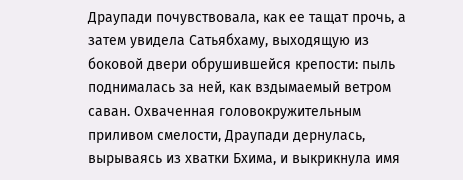Драупади почувствовала, как ее тащат прочь, а затем увидела Сатьябхаму, выходящую из боковой двери обрушившейся крепости: пыль поднималась за ней, как вздымаемый ветром саван. Охваченная головокружительным приливом смелости, Драупади дернулась, вырываясь из хватки Бхима, и выкрикнула имя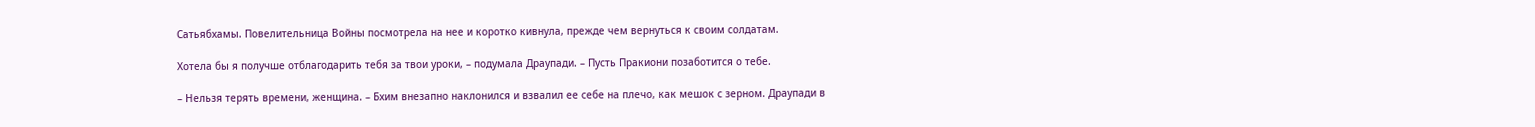Сатьябхамы. Повелительница Войны посмотрела на нее и коротко кивнула, прежде чем вернуться к своим солдатам.

Хотела бы я получше отблагодарить тебя за твои уроки, – подумала Драупади. – Пусть Пракиони позаботится о тебе.

– Нельзя терять времени, женщина. – Бхим внезапно наклонился и взвалил ее себе на плечо, как мешок с зерном. Драупади в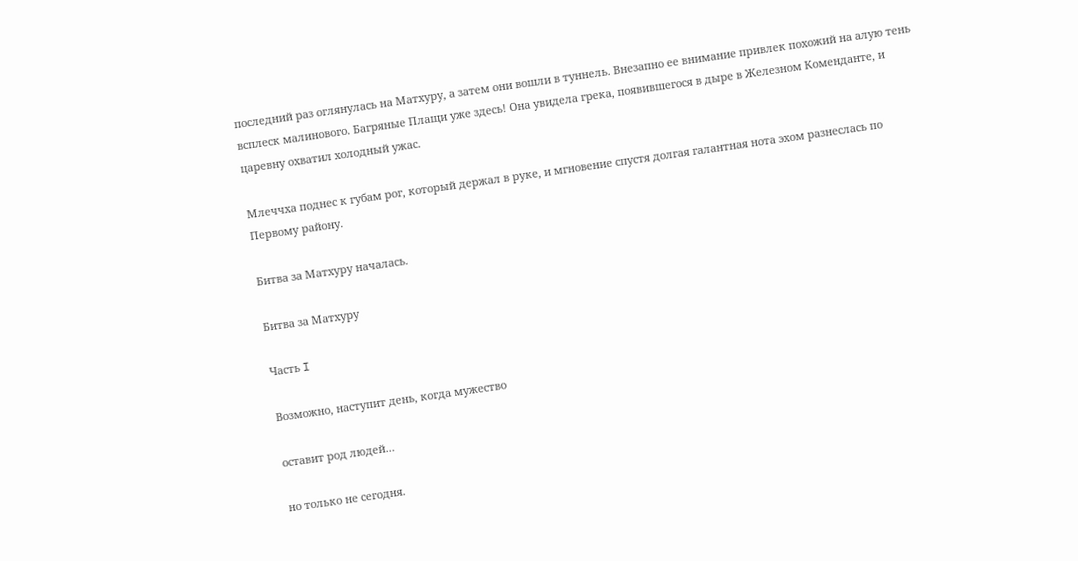последний раз оглянулась на Матхуру, а затем они вошли в туннель. Внезапно ее внимание привлек похожий на алую тень всплеск малинового. Багряные Плащи уже здесь! Она увидела грека, появившегося в дыре в Железном Коменданте, и царевну охватил холодный ужас.

Млеччха поднес к губам рог, который держал в руке, и мгновение спустя долгая галантная нота эхом разнеслась по Первому району.

Битва за Матхуру началась.

Битва за Матхуру

Часть I

Возможно, наступит день, когда мужество

оставит род людей…

но только не сегодня.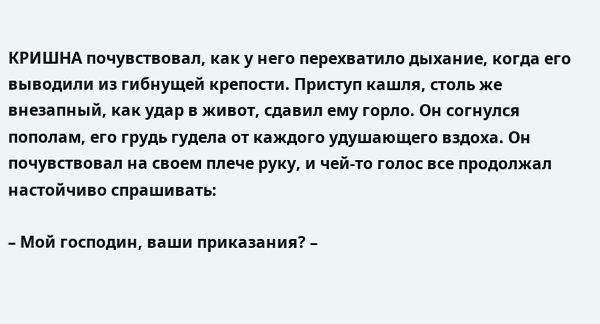КРИШНА почувствовал, как у него перехватило дыхание, когда его выводили из гибнущей крепости. Приступ кашля, столь же внезапный, как удар в живот, сдавил ему горло. Он согнулся пополам, его грудь гудела от каждого удушающего вздоха. Он почувствовал на своем плече руку, и чей-то голос все продолжал настойчиво спрашивать:

– Мой господин, ваши приказания? –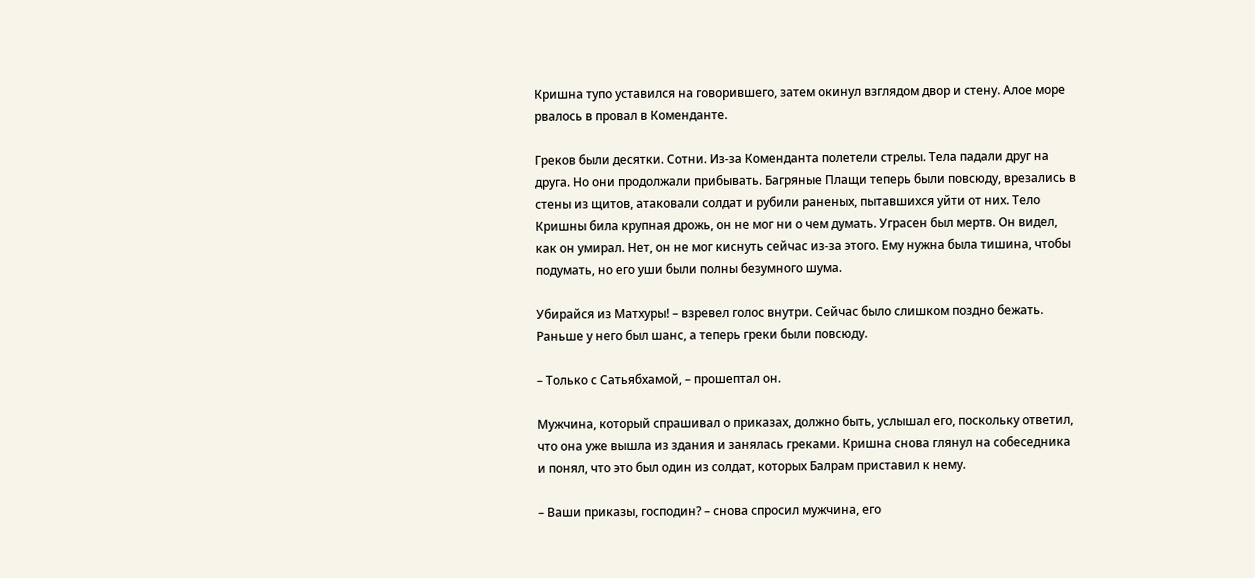Кришна тупо уставился на говорившего, затем окинул взглядом двор и стену. Алое море рвалось в провал в Коменданте.

Греков были десятки. Сотни. Из-за Коменданта полетели стрелы. Тела падали друг на друга. Но они продолжали прибывать. Багряные Плащи теперь были повсюду, врезались в стены из щитов, атаковали солдат и рубили раненых, пытавшихся уйти от них. Тело Кришны била крупная дрожь, он не мог ни о чем думать. Уграсен был мертв. Он видел, как он умирал. Нет, он не мог киснуть сейчас из-за этого. Ему нужна была тишина, чтобы подумать, но его уши были полны безумного шума.

Убирайся из Матхуры! – взревел голос внутри. Сейчас было слишком поздно бежать. Раньше у него был шанс, а теперь греки были повсюду.

– Только с Сатьябхамой, – прошептал он.

Мужчина, который спрашивал о приказах, должно быть, услышал его, поскольку ответил, что она уже вышла из здания и занялась греками. Кришна снова глянул на собеседника и понял, что это был один из солдат, которых Балрам приставил к нему.

– Ваши приказы, господин? – снова спросил мужчина, его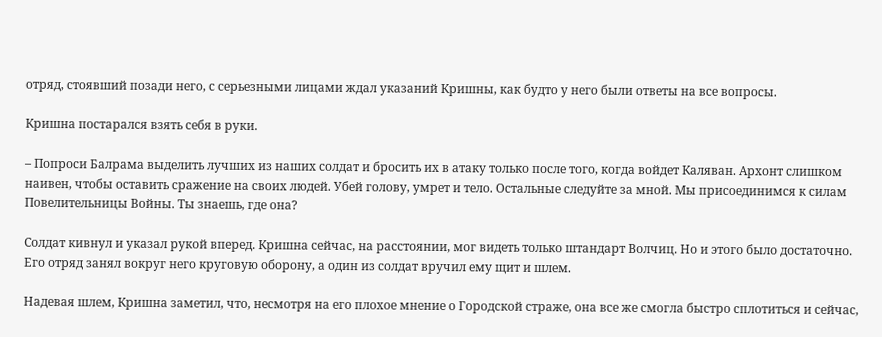отряд, стоявший позади него, с серьезными лицами ждал указаний Кришны, как будто у него были ответы на все вопросы.

Кришна постарался взять себя в руки.

– Попроси Балрама выделить лучших из наших солдат и бросить их в атаку только после того, когда войдет Каляван. Архонт слишком наивен, чтобы оставить сражение на своих людей. Убей голову, умрет и тело. Остальные следуйте за мной. Мы присоединимся к силам Повелительницы Войны. Ты знаешь, где она?

Солдат кивнул и указал рукой вперед. Кришна сейчас, на расстоянии, мог видеть только штандарт Волчиц. Но и этого было достаточно. Его отряд занял вокруг него круговую оборону, а один из солдат вручил ему щит и шлем.

Надевая шлем, Кришна заметил, что, несмотря на его плохое мнение о Городской страже, она все же смогла быстро сплотиться и сейчас,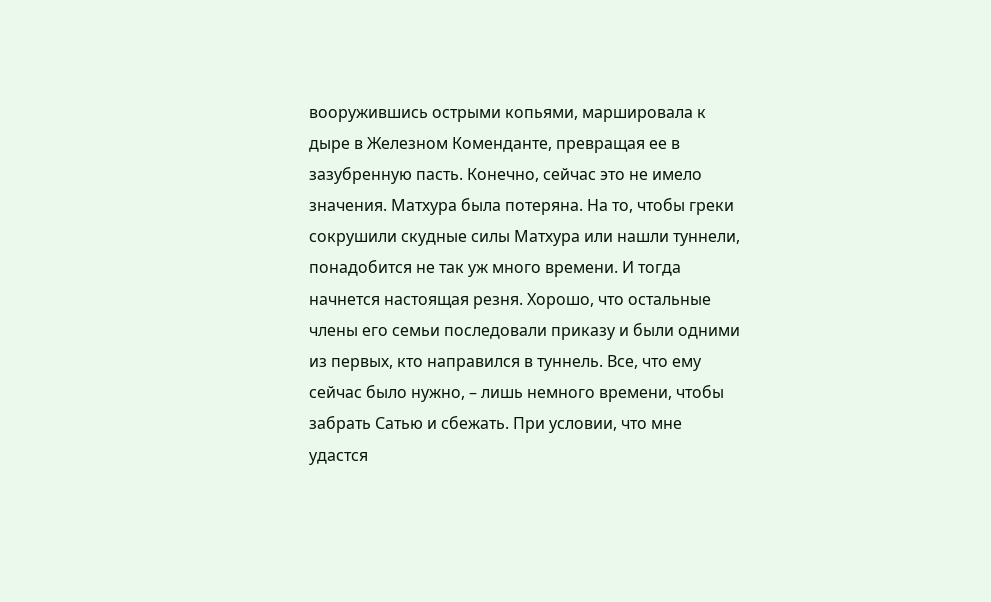вооружившись острыми копьями, маршировала к дыре в Железном Коменданте, превращая ее в зазубренную пасть. Конечно, сейчас это не имело значения. Матхура была потеряна. На то, чтобы греки сокрушили скудные силы Матхура или нашли туннели, понадобится не так уж много времени. И тогда начнется настоящая резня. Хорошо, что остальные члены его семьи последовали приказу и были одними из первых, кто направился в туннель. Все, что ему сейчас было нужно, – лишь немного времени, чтобы забрать Сатью и сбежать. При условии, что мне удастся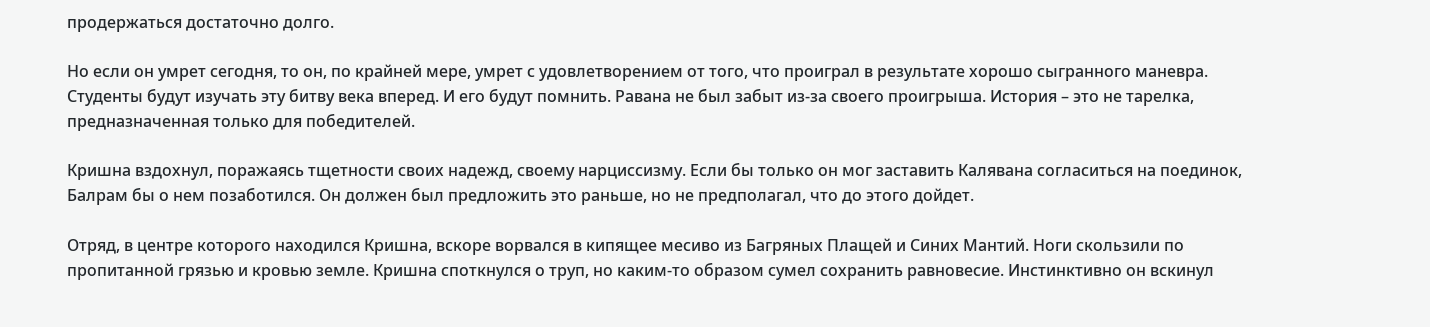продержаться достаточно долго.

Но если он умрет сегодня, то он, по крайней мере, умрет с удовлетворением от того, что проиграл в результате хорошо сыгранного маневра. Студенты будут изучать эту битву века вперед. И его будут помнить. Равана не был забыт из-за своего проигрыша. История – это не тарелка, предназначенная только для победителей.

Кришна вздохнул, поражаясь тщетности своих надежд, своему нарциссизму. Если бы только он мог заставить Калявана согласиться на поединок, Балрам бы о нем позаботился. Он должен был предложить это раньше, но не предполагал, что до этого дойдет.

Отряд, в центре которого находился Кришна, вскоре ворвался в кипящее месиво из Багряных Плащей и Синих Мантий. Ноги скользили по пропитанной грязью и кровью земле. Кришна споткнулся о труп, но каким-то образом сумел сохранить равновесие. Инстинктивно он вскинул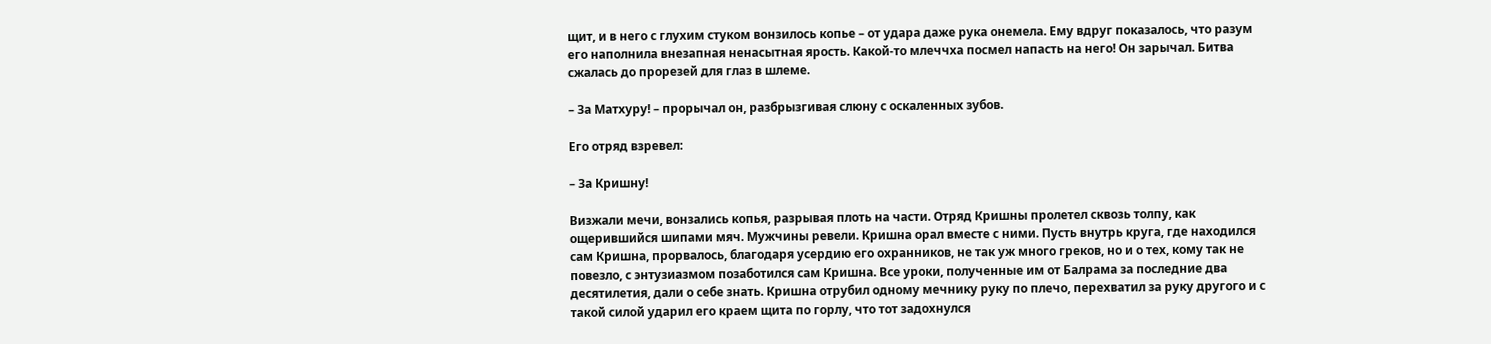щит, и в него с глухим стуком вонзилось копье – от удара даже рука онемела. Ему вдруг показалось, что разум его наполнила внезапная ненасытная ярость. Какой-то млеччха посмел напасть на него! Он зарычал. Битва сжалась до прорезей для глаз в шлеме.

– За Матхуру! – прорычал он, разбрызгивая слюну с оскаленных зубов.

Его отряд взревел:

– За Кришну!

Визжали мечи, вонзались копья, разрывая плоть на части. Отряд Кришны пролетел сквозь толпу, как ощерившийся шипами мяч. Мужчины ревели. Кришна орал вместе с ними. Пусть внутрь круга, где находился сам Кришна, прорвалось, благодаря усердию его охранников, не так уж много греков, но и о тех, кому так не повезло, с энтузиазмом позаботился сам Кришна. Все уроки, полученные им от Балрама за последние два десятилетия, дали о себе знать. Кришна отрубил одному мечнику руку по плечо, перехватил за руку другого и с такой силой ударил его краем щита по горлу, что тот задохнулся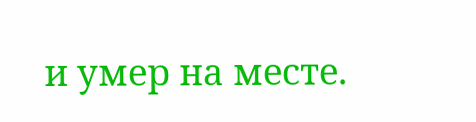и умер на месте.